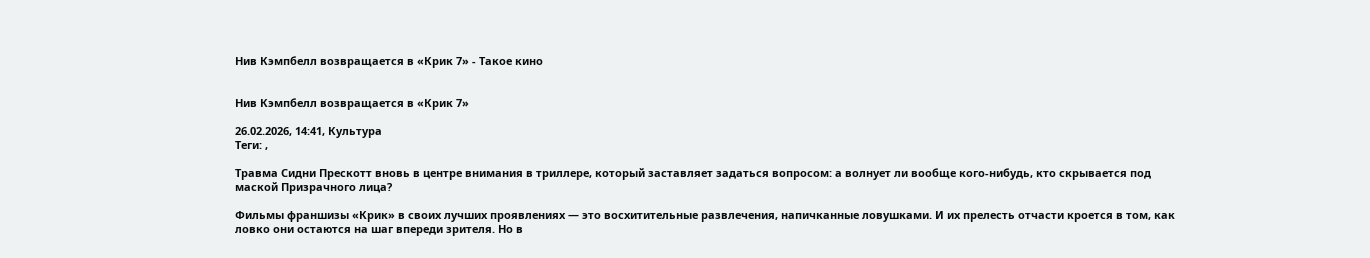Нив Кэмпбелл возвращается в «Крик 7» - Такое кино


Нив Кэмпбелл возвращается в «Крик 7»

26.02.2026, 14:41, Культура
Теги: ,

Травма Сидни Прескотт вновь в центре внимания в триллере, который заставляет задаться вопросом: а волнует ли вообще кого-нибудь, кто скрывается под маской Призрачного лица?

Фильмы франшизы «Крик» в своих лучших проявлениях — это восхитительные развлечения, напичканные ловушками. И их прелесть отчасти кроется в том, как ловко они остаются на шаг впереди зрителя. Но в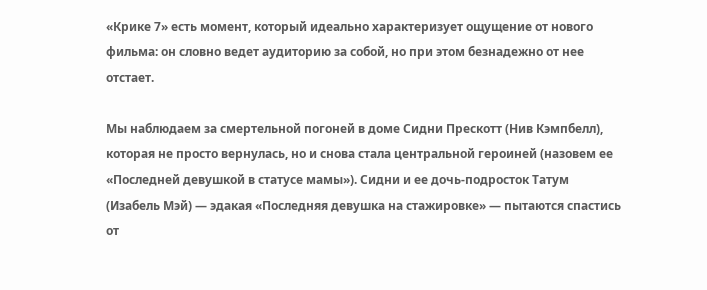«Крике 7» есть момент, который идеально характеризует ощущение от нового фильма: он словно ведет аудиторию за собой, но при этом безнадежно от нее отстает.

Мы наблюдаем за смертельной погоней в доме Сидни Прескотт (Нив Кэмпбелл), которая не просто вернулась, но и снова стала центральной героиней (назовем ее «Последней девушкой в статусе мамы»). Сидни и ее дочь-подросток Татум (Изабель Мэй) — эдакая «Последняя девушка на стажировке» — пытаются спастись от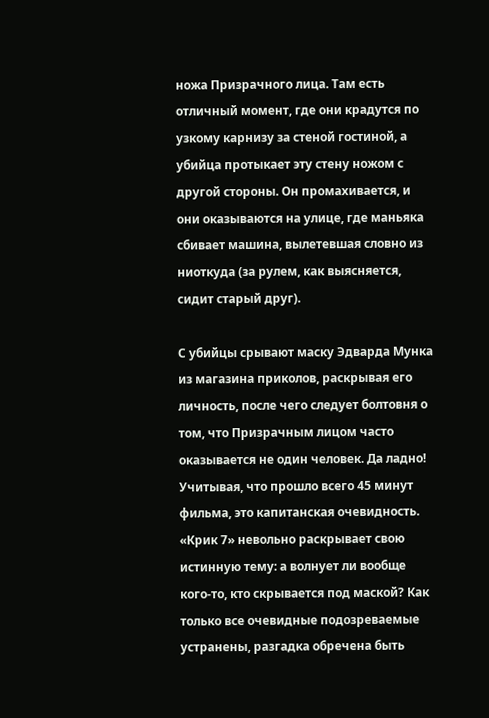ножа Призрачного лица. Там есть отличный момент, где они крадутся по узкому карнизу за стеной гостиной, а убийца протыкает эту стену ножом с другой стороны. Он промахивается, и они оказываются на улице, где маньяка сбивает машина, вылетевшая словно из ниоткуда (за рулем, как выясняется, сидит старый друг).

С убийцы срывают маску Эдварда Мунка из магазина приколов, раскрывая его личность, после чего следует болтовня о том, что Призрачным лицом часто оказывается не один человек. Да ладно! Учитывая, что прошло всего 45 минут фильма, это капитанская очевидность. «Крик 7» невольно раскрывает свою истинную тему: а волнует ли вообще кого-то, кто скрывается под маской? Как только все очевидные подозреваемые устранены, разгадка обречена быть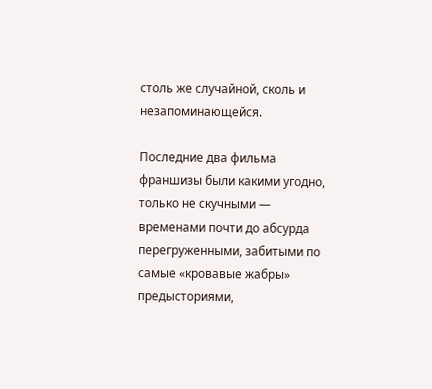столь же случайной, сколь и незапоминающейся.

Последние два фильма франшизы были какими угодно, только не скучными — временами почти до абсурда перегруженными, забитыми по самые «кровавые жабры» предысториями,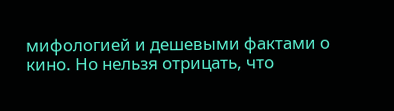мифологией и дешевыми фактами о кино. Но нельзя отрицать, что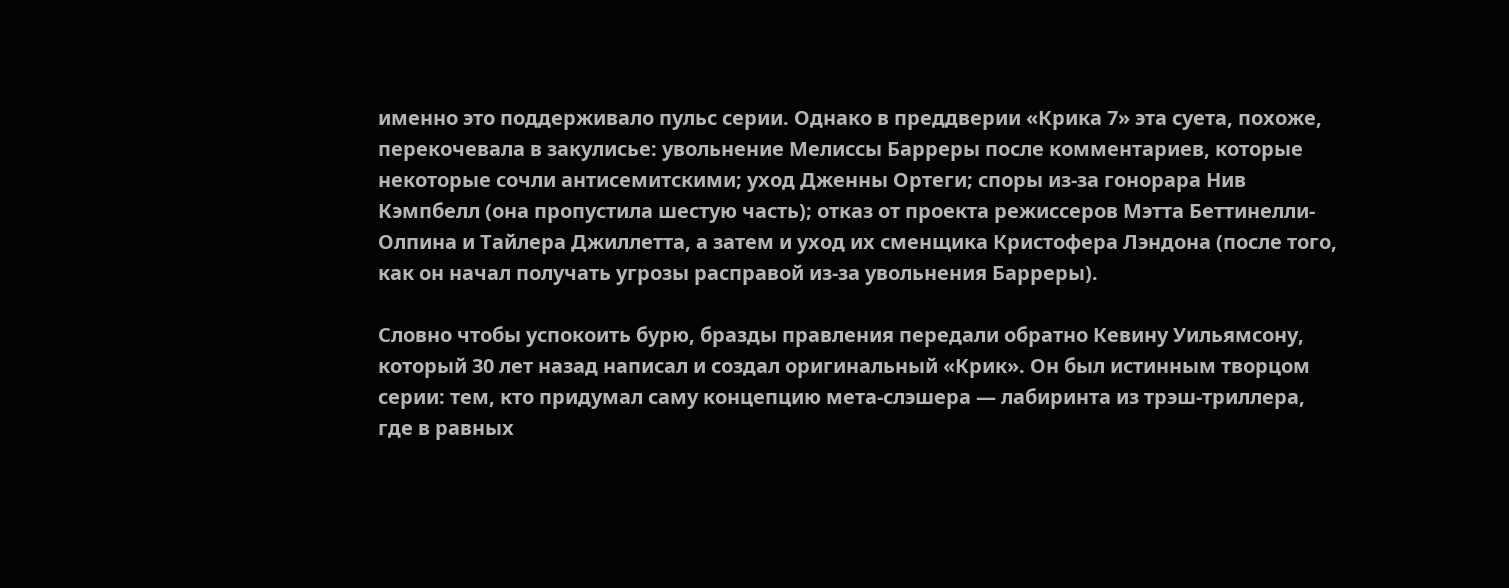именно это поддерживало пульс серии. Однако в преддверии «Крика 7» эта суета, похоже, перекочевала в закулисье: увольнение Мелиссы Барреры после комментариев, которые некоторые сочли антисемитскими; уход Дженны Ортеги; споры из-за гонорара Нив Кэмпбелл (она пропустила шестую часть); отказ от проекта режиссеров Мэтта Беттинелли-Олпина и Тайлера Джиллетта, а затем и уход их сменщика Кристофера Лэндона (после того, как он начал получать угрозы расправой из-за увольнения Барреры).

Словно чтобы успокоить бурю, бразды правления передали обратно Кевину Уильямсону, который 30 лет назад написал и создал оригинальный «Крик». Он был истинным творцом серии: тем, кто придумал саму концепцию мета-слэшера — лабиринта из трэш-триллера, где в равных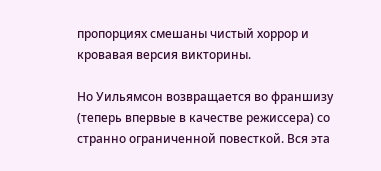пропорциях смешаны чистый хоррор и кровавая версия викторины.

Но Уильямсон возвращается во франшизу (теперь впервые в качестве режиссера) со странно ограниченной повесткой. Вся эта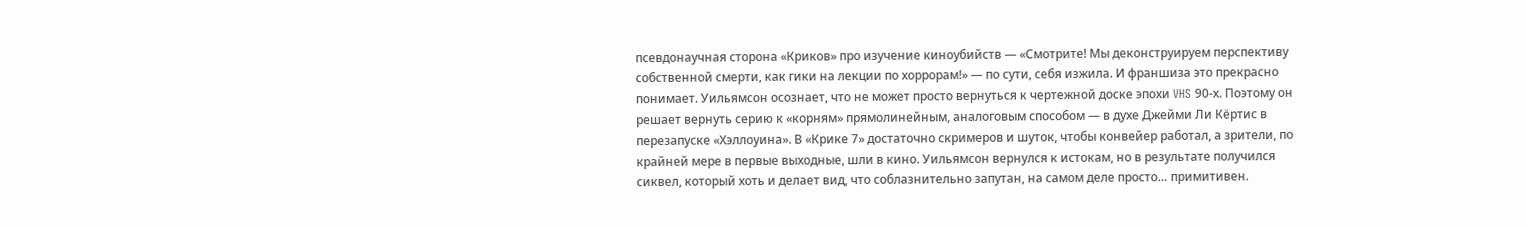псевдонаучная сторона «Криков» про изучение киноубийств — «Смотрите! Мы деконструируем перспективу собственной смерти, как гики на лекции по хоррорам!» — по сути, себя изжила. И франшиза это прекрасно понимает. Уильямсон осознает, что не может просто вернуться к чертежной доске эпохи VHS 90-х. Поэтому он решает вернуть серию к «корням» прямолинейным, аналоговым способом — в духе Джейми Ли Кёртис в перезапуске «Хэллоуина». В «Крике 7» достаточно скримеров и шуток, чтобы конвейер работал, а зрители, по крайней мере в первые выходные, шли в кино. Уильямсон вернулся к истокам, но в результате получился сиквел, который хоть и делает вид, что соблазнительно запутан, на самом деле просто… примитивен.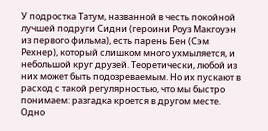У подростка Татум, названной в честь покойной лучшей подруги Сидни (героини Роуз Макгоуэн из первого фильма), есть парень Бен (Сэм Рехнер), который слишком много ухмыляется, и небольшой круг друзей. Теоретически, любой из них может быть подозреваемым. Но их пускают в расход с такой регулярностью, что мы быстро понимаем: разгадка кроется в другом месте. Одно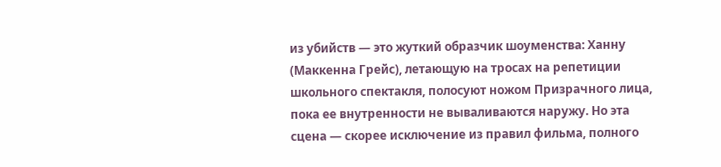из убийств — это жуткий образчик шоуменства: Ханну (Маккенна Грейс), летающую на тросах на репетиции школьного спектакля, полосуют ножом Призрачного лица, пока ее внутренности не вываливаются наружу. Но эта сцена — скорее исключение из правил фильма, полного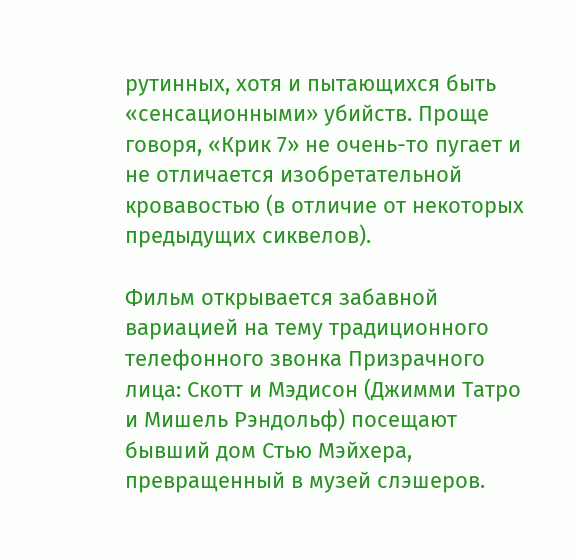рутинных, хотя и пытающихся быть «сенсационными» убийств. Проще говоря, «Крик 7» не очень-то пугает и не отличается изобретательной кровавостью (в отличие от некоторых предыдущих сиквелов).

Фильм открывается забавной вариацией на тему традиционного телефонного звонка Призрачного лица: Скотт и Мэдисон (Джимми Татро и Мишель Рэндольф) посещают бывший дом Стью Мэйхера, превращенный в музей слэшеров.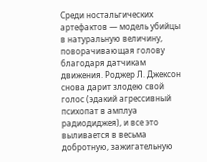Среди ностальгических артефактов — модель убийцы в натуральную величину, поворачивающая голову благодаря датчикам движения. Роджер Л. Джексон снова дарит злодею свой голос (эдакий агрессивный психопат в амплуа радиодиджея), и все это выливается в весьма добротную, зажигательную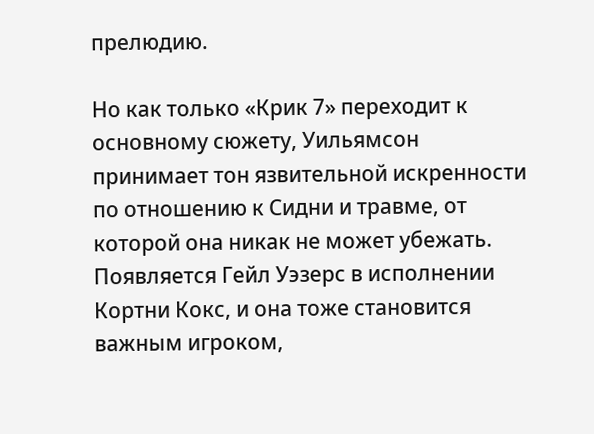прелюдию.

Но как только «Крик 7» переходит к основному сюжету, Уильямсон принимает тон язвительной искренности по отношению к Сидни и травме, от которой она никак не может убежать. Появляется Гейл Уэзерс в исполнении Кортни Кокс, и она тоже становится важным игроком,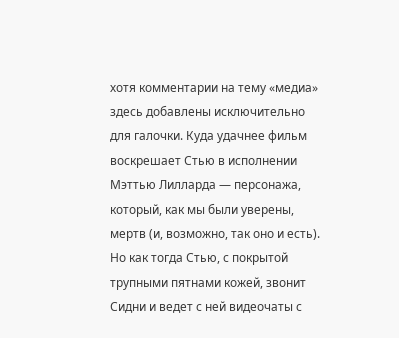хотя комментарии на тему «медиа» здесь добавлены исключительно для галочки. Куда удачнее фильм воскрешает Стью в исполнении Мэттью Лилларда — персонажа, который, как мы были уверены, мертв (и, возможно, так оно и есть). Но как тогда Стью, с покрытой трупными пятнами кожей, звонит Сидни и ведет с ней видеочаты с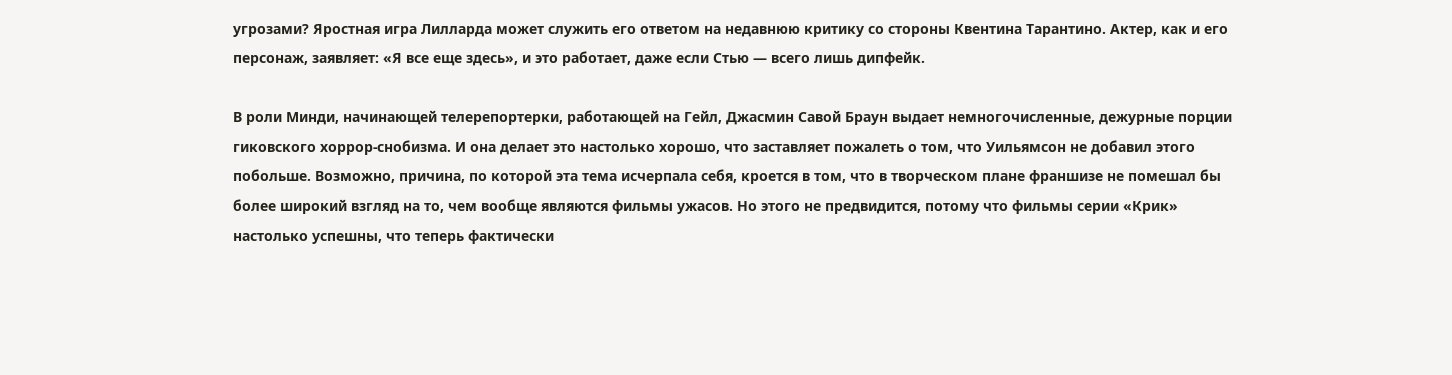угрозами? Яростная игра Лилларда может служить его ответом на недавнюю критику со стороны Квентина Тарантино. Актер, как и его персонаж, заявляет: «Я все еще здесь», и это работает, даже если Стью — всего лишь дипфейк.

В роли Минди, начинающей телерепортерки, работающей на Гейл, Джасмин Савой Браун выдает немногочисленные, дежурные порции гиковского хоррор-снобизма. И она делает это настолько хорошо, что заставляет пожалеть о том, что Уильямсон не добавил этого побольше. Возможно, причина, по которой эта тема исчерпала себя, кроется в том, что в творческом плане франшизе не помешал бы более широкий взгляд на то, чем вообще являются фильмы ужасов. Но этого не предвидится, потому что фильмы серии «Крик» настолько успешны, что теперь фактически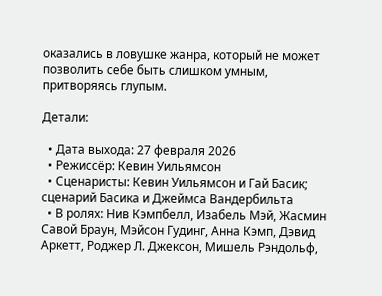оказались в ловушке жанра, который не может позволить себе быть слишком умным, притворяясь глупым.

Детали:

  • Дата выхода: 27 февраля 2026
  • Режиссёр: Кевин Уильямсон
  • Сценаристы: Кевин Уильямсон и Гай Басик; сценарий Басика и Джеймса Вандербильта
  • В ролях: Нив Кэмпбелл, Изабель Мэй, Жасмин Савой Браун, Мэйсон Гудинг, Анна Кэмп, Дэвид Аркетт, Роджер Л. Джексон, Мишель Рэндольф,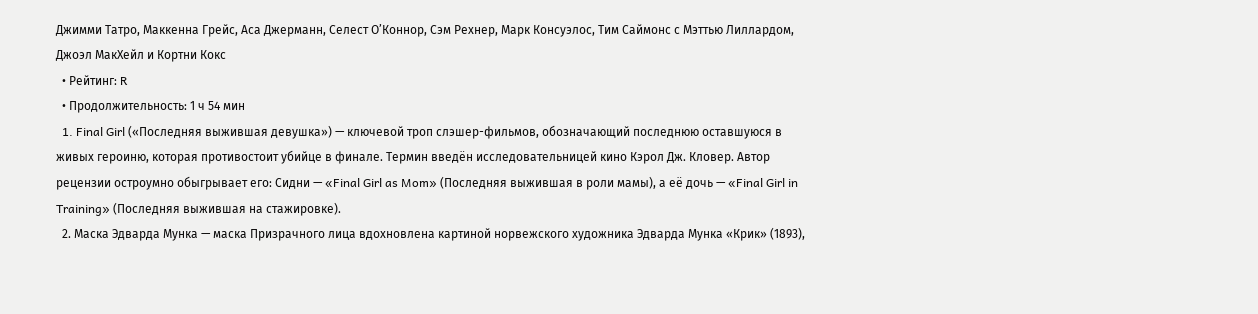Джимми Татро, Маккенна Грейс, Аса Джерманн, Селест О’Коннор, Сэм Рехнер, Марк Консуэлос, Тим Саймонс с Мэттью Лиллардом, Джоэл МакХейл и Кортни Кокс
  • Рейтинг: R
  • Продолжительность: 1 ч 54 мин
  1. Final Girl («Последняя выжившая девушка») — ключевой троп слэшер-фильмов, обозначающий последнюю оставшуюся в живых героиню, которая противостоит убийце в финале. Термин введён исследовательницей кино Кэрол Дж. Кловер. Автор рецензии остроумно обыгрывает его: Сидни — «Final Girl as Mom» (Последняя выжившая в роли мамы), а её дочь — «Final Girl in Training» (Последняя выжившая на стажировке).
  2. Маска Эдварда Мунка — маска Призрачного лица вдохновлена картиной норвежского художника Эдварда Мунка «Крик» (1893),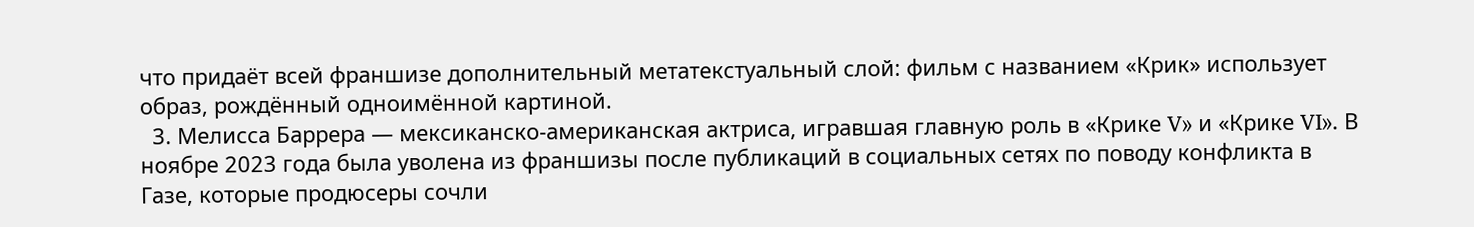что придаёт всей франшизе дополнительный метатекстуальный слой: фильм с названием «Крик» использует образ, рождённый одноимённой картиной.
  3. Мелисса Баррера — мексиканско-американская актриса, игравшая главную роль в «Крике V» и «Крике VI». В ноябре 2023 года была уволена из франшизы после публикаций в социальных сетях по поводу конфликта в Газе, которые продюсеры сочли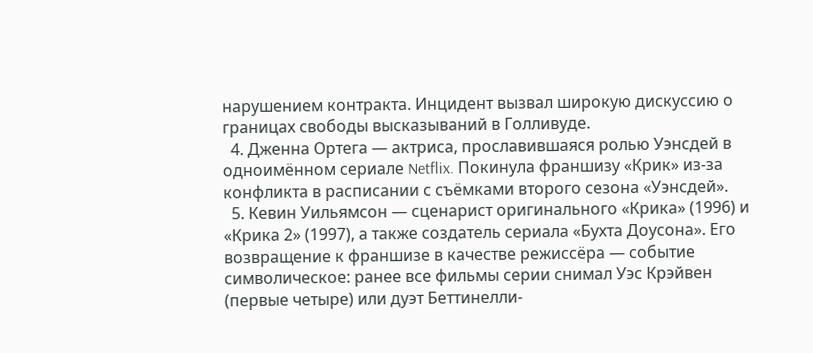нарушением контракта. Инцидент вызвал широкую дискуссию о границах свободы высказываний в Голливуде.
  4. Дженна Ортега — актриса, прославившаяся ролью Уэнсдей в одноимённом сериале Netflix. Покинула франшизу «Крик» из-за конфликта в расписании с съёмками второго сезона «Уэнсдей».
  5. Кевин Уильямсон — сценарист оригинального «Крика» (1996) и «Крика 2» (1997), а также создатель сериала «Бухта Доусона». Его возвращение к франшизе в качестве режиссёра — событие символическое: ранее все фильмы серии снимал Уэс Крэйвен (первые четыре) или дуэт Беттинелли-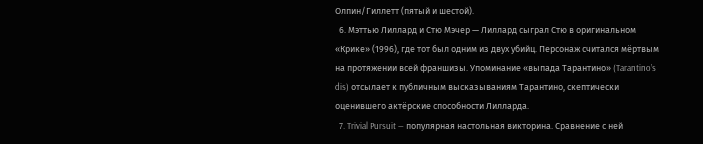Олпин/Гиллетт (пятый и шестой).
  6. Мэттью Лиллард и Стю Мэчер — Лиллард сыграл Стю в оригинальном «Крике» (1996), где тот был одним из двух убийц. Персонаж считался мёртвым на протяжении всей франшизы. Упоминание «выпада Тарантино» (Tarantino’s dis) отсылает к публичным высказываниям Тарантино, скептически оценившего актёрские способности Лилларда.
  7. Trivial Pursuit — популярная настольная викторина. Сравнение с ней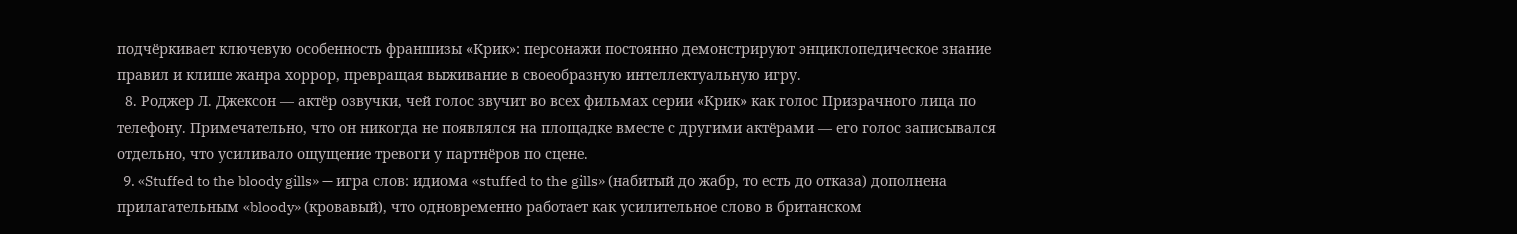подчёркивает ключевую особенность франшизы «Крик»: персонажи постоянно демонстрируют энциклопедическое знание правил и клише жанра хоррор, превращая выживание в своеобразную интеллектуальную игру.
  8. Роджер Л. Джексон — актёр озвучки, чей голос звучит во всех фильмах серии «Крик» как голос Призрачного лица по телефону. Примечательно, что он никогда не появлялся на площадке вместе с другими актёрами — его голос записывался отдельно, что усиливало ощущение тревоги у партнёров по сцене.
  9. «Stuffed to the bloody gills» — игра слов: идиома «stuffed to the gills» (набитый до жабр, то есть до отказа) дополнена прилагательным «bloody» (кровавый), что одновременно работает как усилительное слово в британском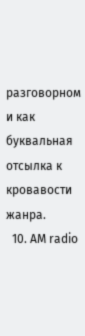разговорном и как буквальная отсылка к кровавости жанра.
  10. AM radio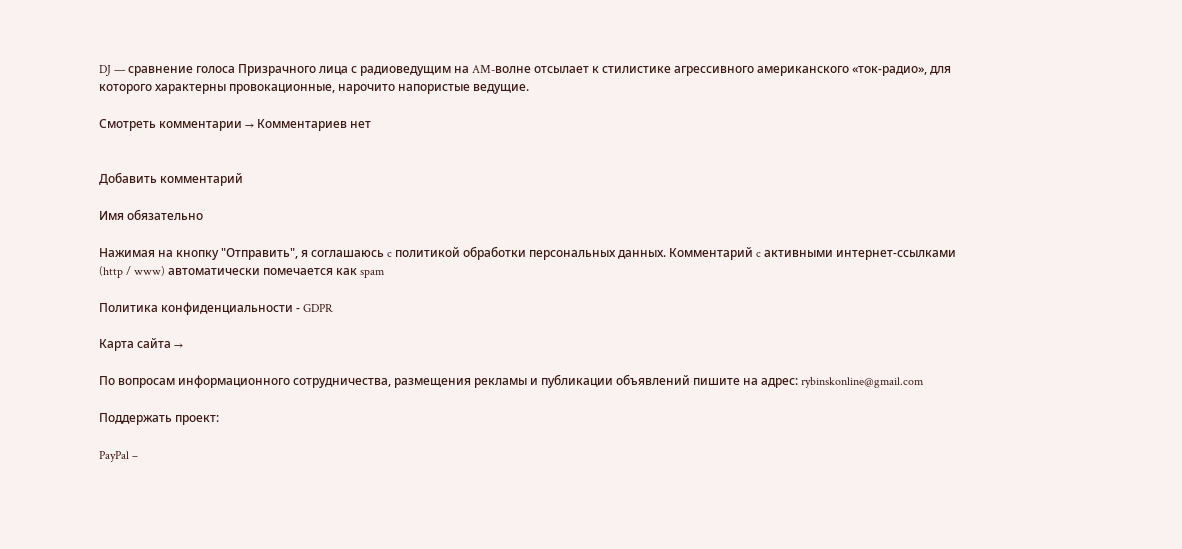DJ — сравнение голоса Призрачного лица с радиоведущим на AM-волне отсылает к стилистике агрессивного американского «ток-радио», для которого характерны провокационные, нарочито напористые ведущие.

Смотреть комментарии → Комментариев нет


Добавить комментарий

Имя обязательно

Нажимая на кнопку "Отправить", я соглашаюсь c политикой обработки персональных данных. Комментарий c активными интернет-ссылками (http / www) автоматически помечается как spam

Политика конфиденциальности - GDPR

Карта сайта →

По вопросам информационного сотрудничества, размещения рекламы и публикации объявлений пишите на адрес: rybinskonline@gmail.com

Поддержать проект:

PayPal –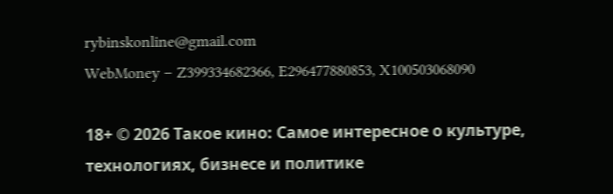rybinskonline@gmail.com
WebMoney – Z399334682366, E296477880853, X100503068090

18+ © 2026 Такое кино: Самое интересное о культуре, технологиях, бизнесе и политике